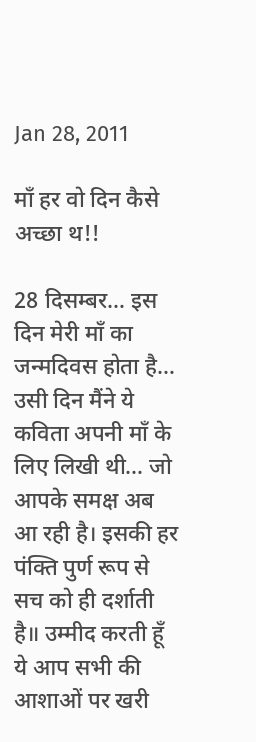Jan 28, 2011

माँ हर वो दिन कैसे अच्छा थ!!

28 दिसम्बर… इस दिन मेरी माँ का जन्मदिवस होता है… उसी दिन मैंने ये कविता अपनी माँ के लिए लिखी थी… जो आपके समक्ष अब आ रही है। इसकी हर पंक्ति पुर्ण रूप से सच को ही दर्शाती है॥ उम्मीद करती हूँ ये आप सभी की आशाओं पर खरी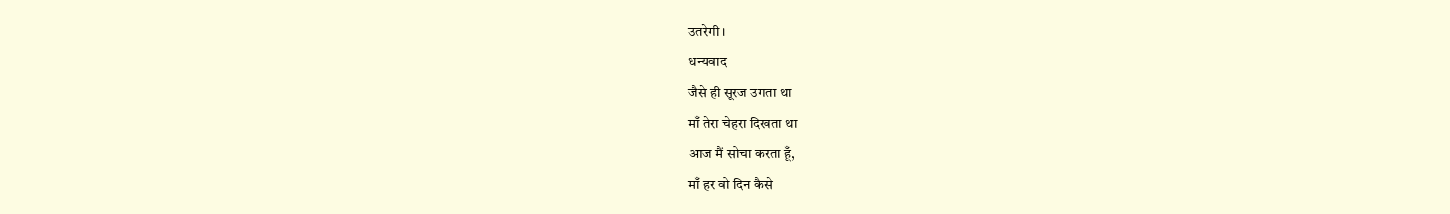उतरेगी।
धन्यवाद
जैसे ही सूरज उगता था
माँ तेरा चेहरा दिखता था
आज मैं सोचा करता हूँ,
माँ हर वो दिन कैसे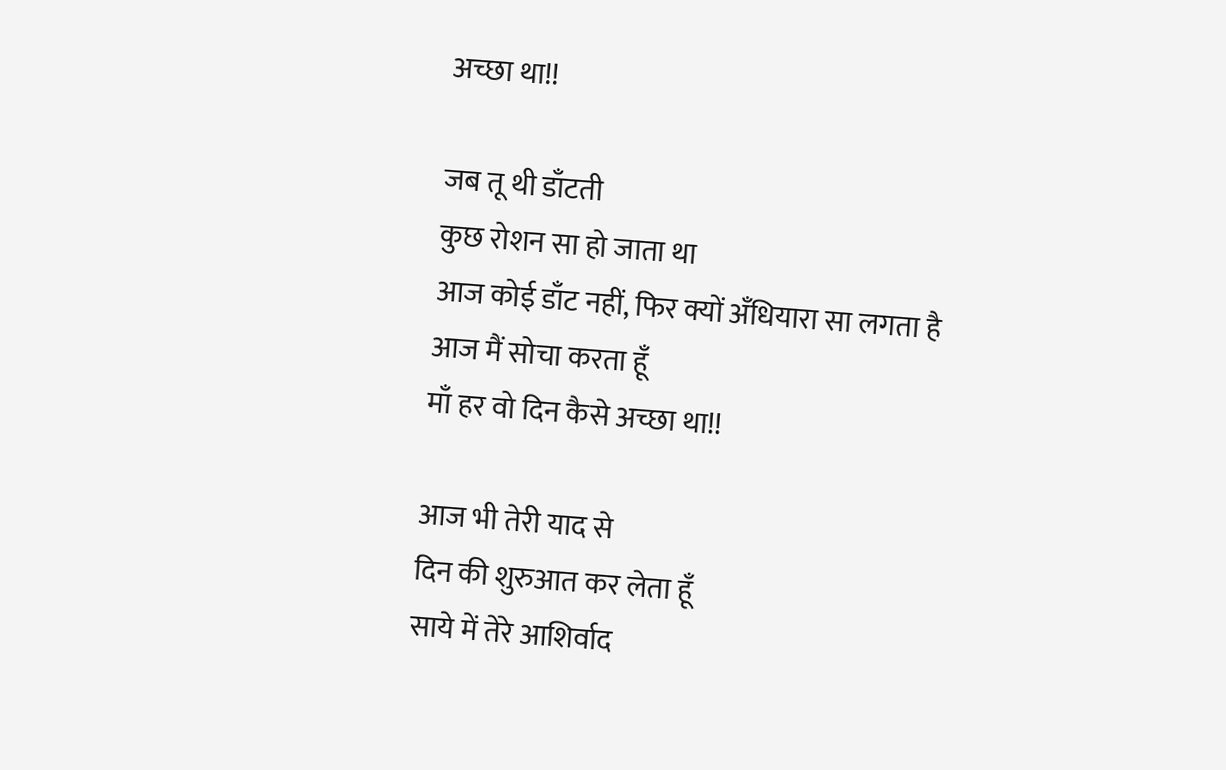अच्छा था!!

जब तू थी डाँटती
कुछ रोशन सा हो जाता था
आज कोई डाँट नहीं, फिर क्यों अँधियारा सा लगता है
आज मैं सोचा करता हूँ
माँ हर वो दिन कैसे अच्छा था!!

आज भी तेरी याद से
दिन की शुरुआत कर लेता हूँ
साये में तेरे आशिर्वाद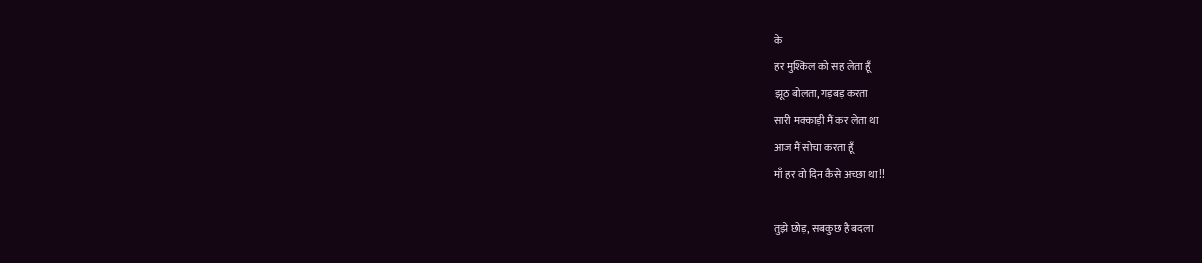के
हर मुश्किल को सह लेता हूँ
झूठ बोलता, गड़बड़ करता
सारी मक्काड़ी मैं कर लेता था
आज मैं सोचा करता हूँ
माँ हर वो दिन कैसे अच्छा था!!

तुझे छोड़, सबकुछ है बदला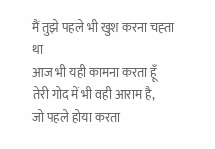मैं तुझे पहले भी खुश करना चह्ता था
आज भी यही कामना करता हूँ
तेरी गोद में भी वही आराम है,
जो पहले होया करता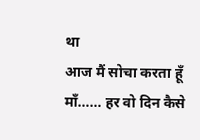था
आज मैं सोचा करता हूँ
माँ…… हर वो दिन कैसे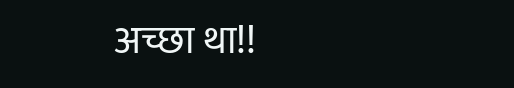अच्छा था!!